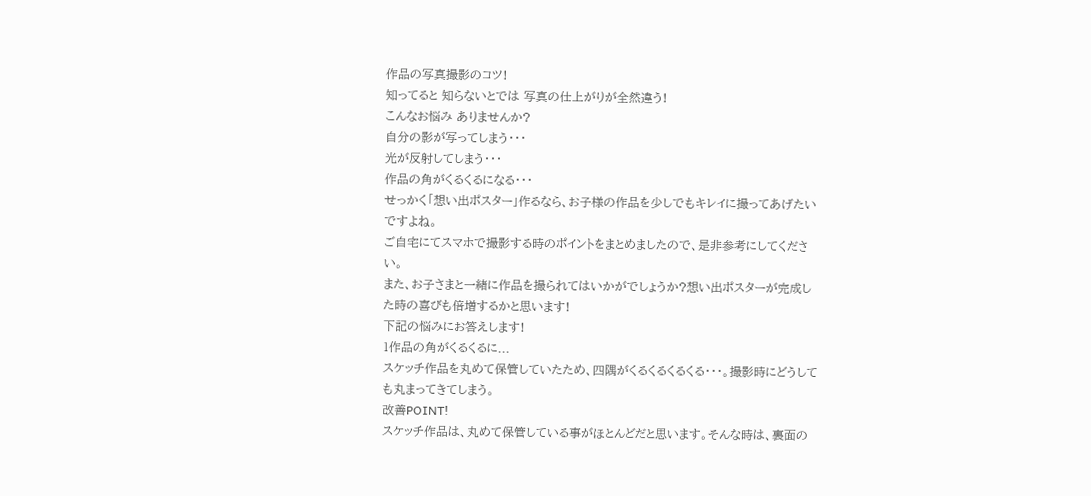作品の写真撮影のコツ!
知ってると 知らないとでは 写真の仕上がりが全然違う!
こんなお悩み ありませんか?
自分の影が写ってしまう・・・
光が反射してしまう・・・
作品の角がくるくるになる・・・
せっかく「想い出ポスター」作るなら、お子様の作品を少しでもキレイに撮ってあげたいですよね。
ご自宅にてスマホで撮影する時のポイントをまとめましたので、是非参考にしてください。
また、お子さまと一緒に作品を撮られてはいかがでしょうか?想い出ポスターが完成した時の喜びも倍増するかと思います!
下記の悩みにお答えします!
1作品の角がくるくるに...
スケッチ作品を丸めて保管していたため、四隅がくるくるくるくる・・・。撮影時にどうしても丸まってきてしまう。
改善POINT!
スケッチ作品は、丸めて保管している事がほとんどだと思います。そんな時は、裏面の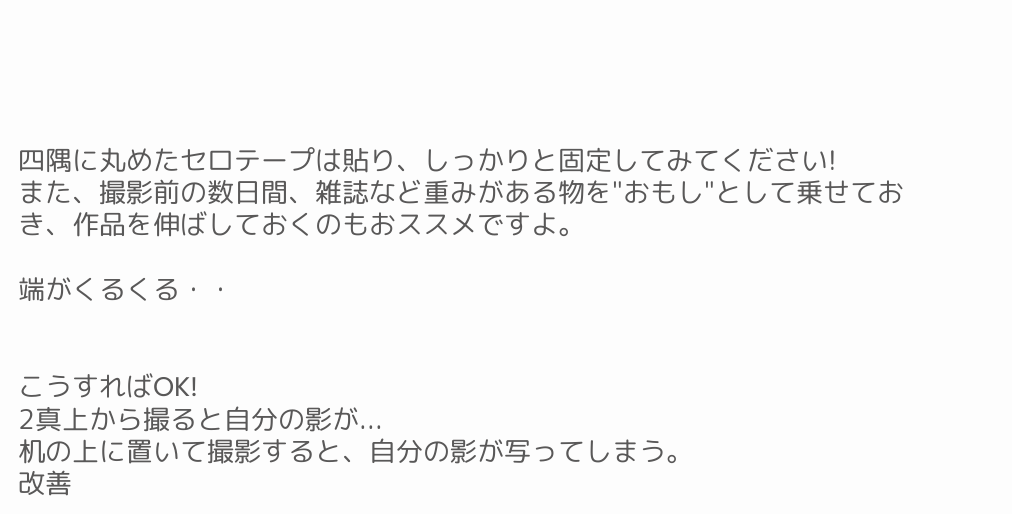四隅に丸めたセロテープは貼り、しっかりと固定してみてください!
また、撮影前の数日間、雑誌など重みがある物を"おもし"として乗せておき、作品を伸ばしておくのもおススメですよ。

端がくるくる・・


こうすればOK!
2真上から撮ると自分の影が...
机の上に置いて撮影すると、自分の影が写ってしまう。
改善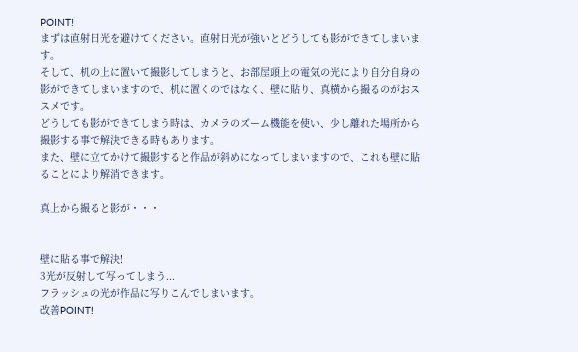POINT!
まずは直射日光を避けてください。直射日光が強いとどうしても影ができてしまいます。
そして、机の上に置いて撮影してしまうと、お部屋頭上の電気の光により自分自身の影ができてしまいますので、机に置くのではなく、壁に貼り、真横から撮るのがおススメです。
どうしても影ができてしまう時は、カメラのズーム機能を使い、少し離れた場所から撮影する事で解決できる時もあります。
また、壁に立てかけて撮影すると作品が斜めになってしまいますので、これも壁に貼ることにより解消できます。

真上から撮ると影が・・・


壁に貼る事で解決!
3光が反射して写ってしまう...
フラッシュの光が作品に写りこんでしまいます。
改善POINT!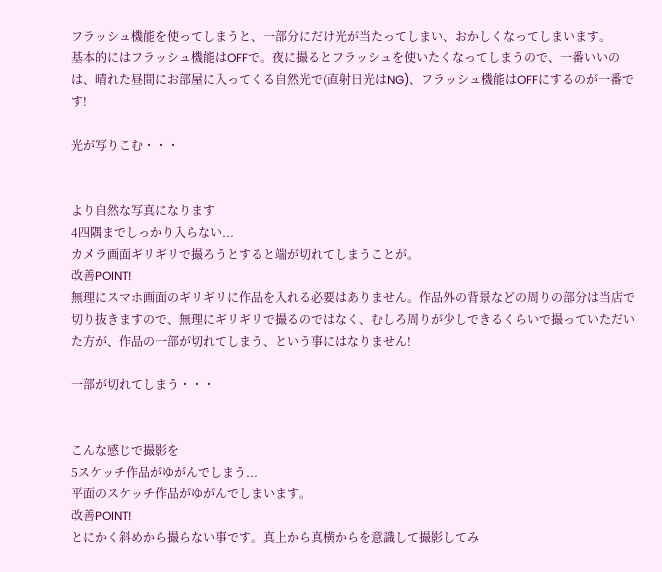フラッシュ機能を使ってしまうと、一部分にだけ光が当たってしまい、おかしくなってしまいます。
基本的にはフラッシュ機能はOFFで。夜に撮るとフラッシュを使いたくなってしまうので、一番いいのは、晴れた昼間にお部屋に入ってくる自然光で(直射日光はNG)、フラッシュ機能はOFFにするのが一番です!

光が写りこむ・・・


より自然な写真になります
4四隅までしっかり入らない...
カメラ画面ギリギリで撮ろうとすると端が切れてしまうことが。
改善POINT!
無理にスマホ画面のギリギリに作品を入れる必要はありません。作品外の背景などの周りの部分は当店で切り抜きますので、無理にギリギリで撮るのではなく、むしろ周りが少しできるくらいで撮っていただいた方が、作品の一部が切れてしまう、という事にはなりません!

一部が切れてしまう・・・


こんな感じで撮影を
5スケッチ作品がゆがんでしまう...
平面のスケッチ作品がゆがんでしまいます。
改善POINT!
とにかく斜めから撮らない事です。真上から真横からを意識して撮影してみ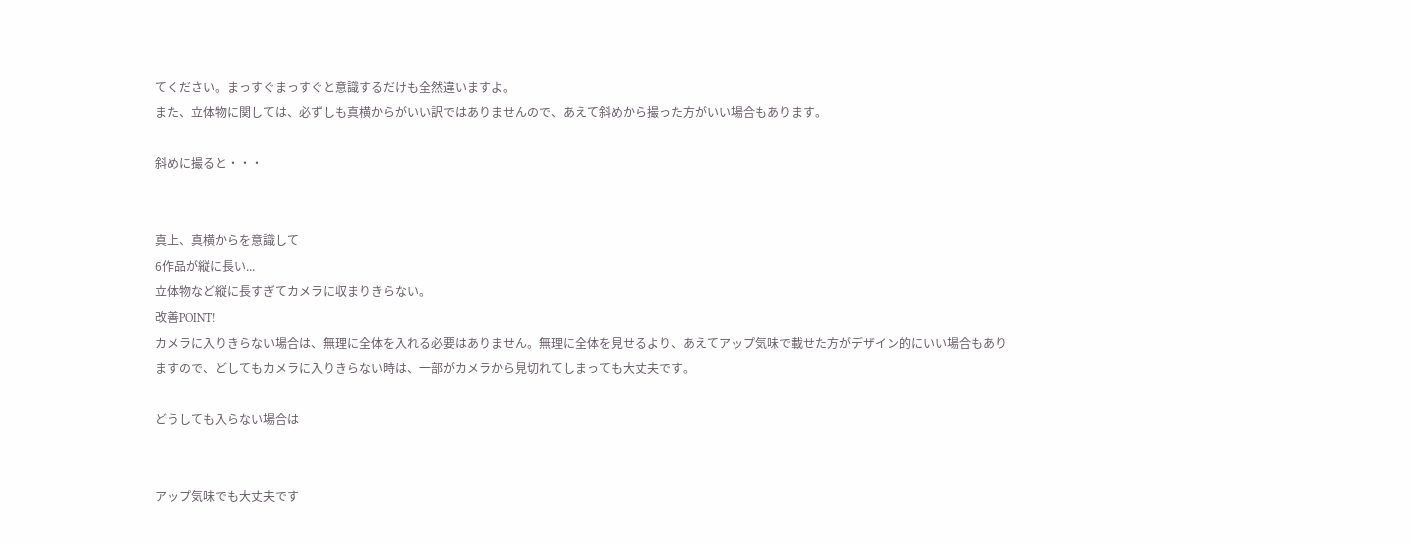てください。まっすぐまっすぐと意識するだけも全然違いますよ。
また、立体物に関しては、必ずしも真横からがいい訳ではありませんので、あえて斜めから撮った方がいい場合もあります。

斜めに撮ると・・・


真上、真横からを意識して
6作品が縦に長い...
立体物など縦に長すぎてカメラに収まりきらない。
改善POINT!
カメラに入りきらない場合は、無理に全体を入れる必要はありません。無理に全体を見せるより、あえてアップ気味で載せた方がデザイン的にいい場合もありますので、どしてもカメラに入りきらない時は、一部がカメラから見切れてしまっても大丈夫です。

どうしても入らない場合は


アップ気味でも大丈夫です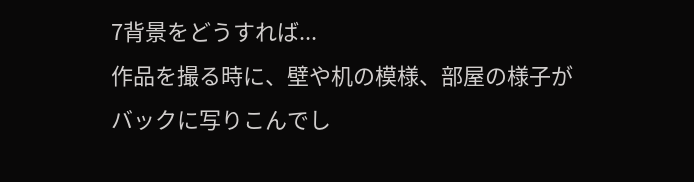7背景をどうすれば...
作品を撮る時に、壁や机の模様、部屋の様子がバックに写りこんでし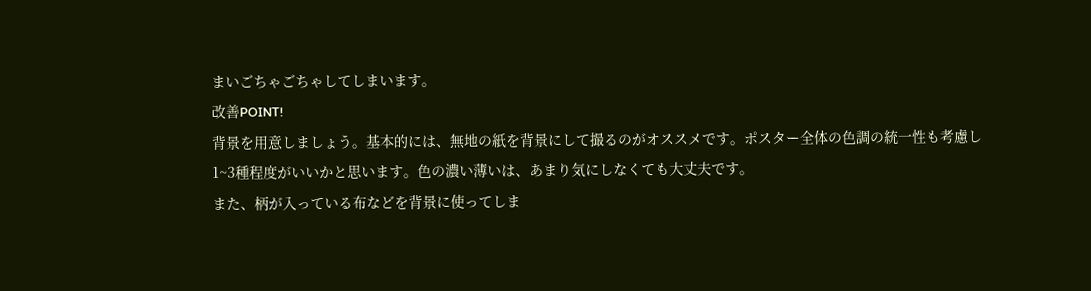まいごちゃごちゃしてしまいます。
改善POINT!
背景を用意しましょう。基本的には、無地の紙を背景にして撮るのがオススメです。ポスター全体の色調の統一性も考慮し1~3種程度がいいかと思います。色の濃い薄いは、あまり気にしなくても大丈夫です。
また、柄が入っている布などを背景に使ってしま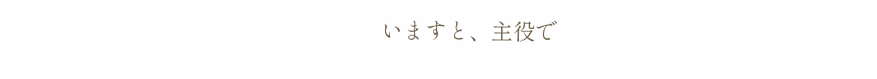いますと、主役で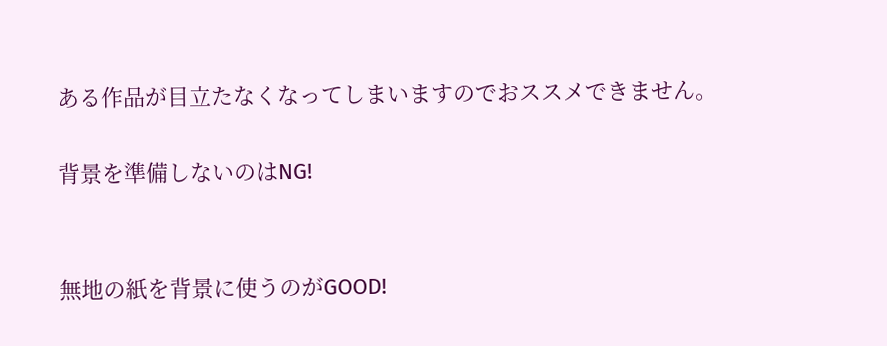ある作品が目立たなくなってしまいますのでおススメできません。

背景を準備しないのはNG!


無地の紙を背景に使うのがGOOD!